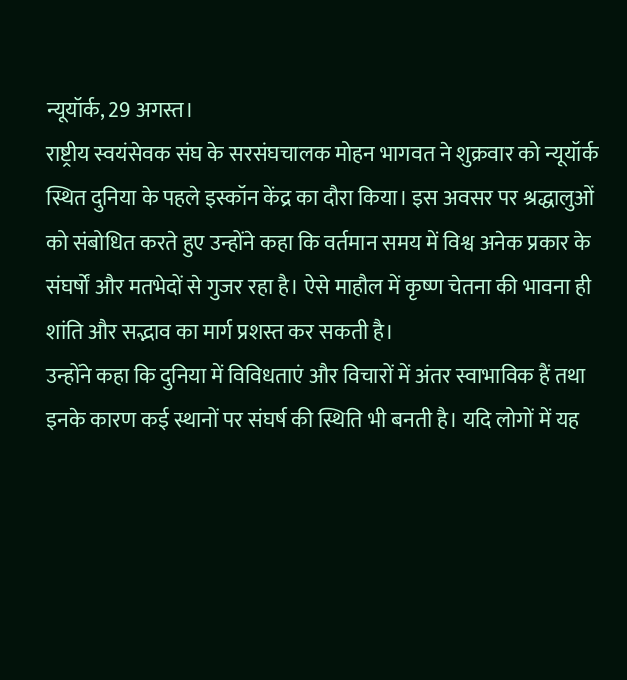न्यूयॉर्क, 29 अगस्त।
राष्ट्रीय स्वयंसेवक संघ के सरसंघचालक मोहन भागवत ने शुक्रवार को न्यूयॉर्क स्थित दुनिया के पहले इस्कॉन केंद्र का दौरा किया। इस अवसर पर श्रद्धालुओं को संबोधित करते हुए उन्होंने कहा कि वर्तमान समय में विश्व अनेक प्रकार के संघर्षों और मतभेदों से गुजर रहा है। ऐसे माहौल में कृष्ण चेतना की भावना ही शांति और सद्भाव का मार्ग प्रशस्त कर सकती है।
उन्होंने कहा कि दुनिया में विविधताएं और विचारों में अंतर स्वाभाविक हैं तथा इनके कारण कई स्थानों पर संघर्ष की स्थिति भी बनती है। यदि लोगों में यह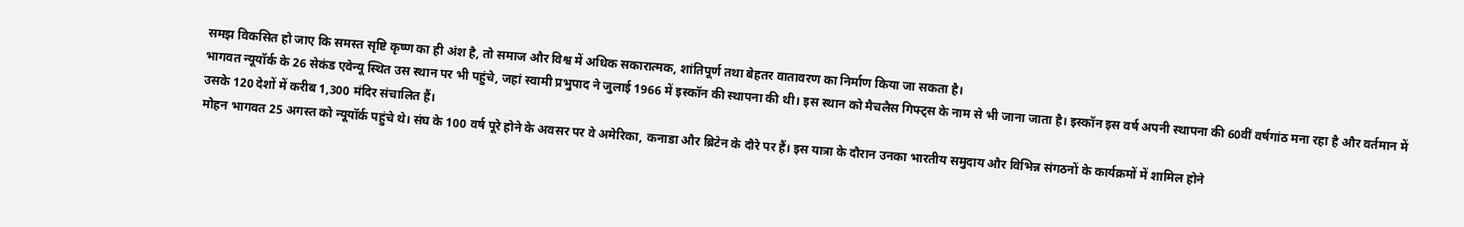समझ विकसित हो जाए कि समस्त सृष्टि कृष्ण का ही अंश है, तो समाज और विश्व में अधिक सकारात्मक, शांतिपूर्ण तथा बेहतर वातावरण का निर्माण किया जा सकता है।
भागवत न्यूयॉर्क के 26 सेकंड एवेन्यू स्थित उस स्थान पर भी पहुंचे, जहां स्वामी प्रभुपाद ने जुलाई 1966 में इस्कॉन की स्थापना की थी। इस स्थान को मैचलैस गिफ्ट्स के नाम से भी जाना जाता है। इस्कॉन इस वर्ष अपनी स्थापना की 60वीं वर्षगांठ मना रहा है और वर्तमान में उसके 120 देशों में करीब 1,300 मंदिर संचालित हैं।
मोहन भागवत 25 अगस्त को न्यूयॉर्क पहुंचे थे। संघ के 100 वर्ष पूरे होने के अवसर पर वे अमेरिका, कनाडा और ब्रिटेन के दौरे पर हैं। इस यात्रा के दौरान उनका भारतीय समुदाय और विभिन्न संगठनों के कार्यक्रमों में शामिल होने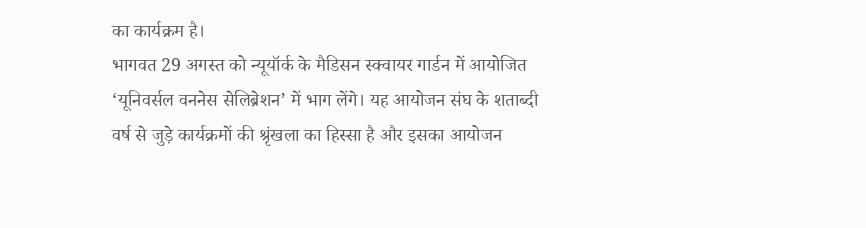का कार्यक्रम है।
भागवत 29 अगस्त को न्यूयॉर्क के मैडिसन स्क्वायर गार्डन में आयोजित ‘यूनिवर्सल वननेस सेलिब्रेशन’ में भाग लेंगे। यह आयोजन संघ के शताब्दी वर्ष से जुड़े कार्यक्रमों की श्रृंखला का हिस्सा है और इसका आयोजन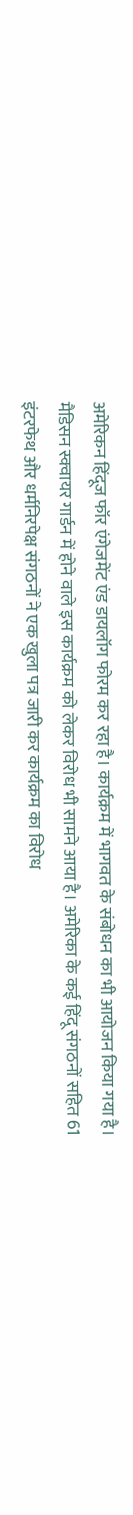अमेरिकन हिंदूज फॉर एंगेजमेंट एंड डायलॉग फोरम कर रहा है। कार्यक्रम में भागवत के संबोधन का भी आयोजन किया गया है।
मैडिसन स्क्वायर गार्डन में होने वाले इस कार्यक्रम को लेकर विरोध भी सामने आया है। अमेरिका के कई हिंदू संगठनों सहित 61 इंटरफेथ और धर्मनिरपेक्ष संगठनों ने एक खुला पत्र जारी कर कार्यक्रम का विरोध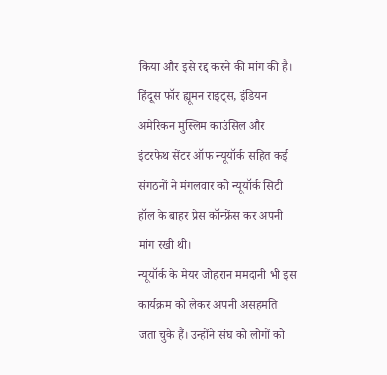किया और इसे रद्द करने की मांग की है।
हिंदूस फॉर ह्यूमन राइट्स, इंडियन अमेरिकन मुस्लिम काउंसिल और इंटरफेथ सेंटर ऑफ न्यूयॉर्क सहित कई संगठनों ने मंगलवार को न्यूयॉर्क सिटी हॉल के बाहर प्रेस कॉन्फ्रेंस कर अपनी मांग रखी थी।
न्यूयॉर्क के मेयर जोहरान ममदानी भी इस कार्यक्रम को लेकर अपनी असहमति जता चुके हैं। उन्होंने संघ को लोगों को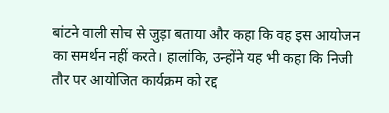बांटने वाली सोच से जुड़ा बताया और कहा कि वह इस आयोजन का समर्थन नहीं करते। हालांकि, उन्होंने यह भी कहा कि निजी तौर पर आयोजित कार्यक्रम को रद्द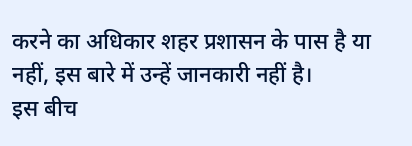करने का अधिकार शहर प्रशासन के पास है या नहीं, इस बारे में उन्हें जानकारी नहीं है।
इस बीच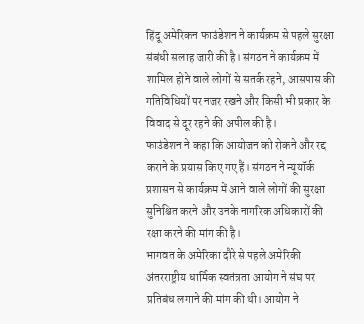हिंदू अमेरिकन फाउंडेशन ने कार्यक्रम से पहले सुरक्षा संबंधी सलाह जारी की है। संगठन ने कार्यक्रम में शामिल होने वाले लोगों से सतर्क रहने, आसपास की गतिविधियों पर नजर रखने और किसी भी प्रकार के विवाद से दूर रहने की अपील की है।
फाउंडेशन ने कहा कि आयोजन को रोकने और रद्द कराने के प्रयास किए गए हैं। संगठन ने न्यूयॉर्क प्रशासन से कार्यक्रम में आने वाले लोगों की सुरक्षा सुनिश्चित करने और उनके नागरिक अधिकारों की रक्षा करने की मांग की है।
भागवत के अमेरिका दौरे से पहले अमेरिकी अंतरराष्ट्रीय धार्मिक स्वतंत्रता आयोग ने संघ पर प्रतिबंध लगाने की मांग की थी। आयोग ने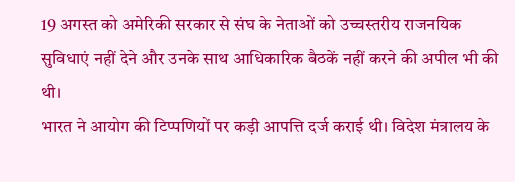19 अगस्त को अमेरिकी सरकार से संघ के नेताओं को उच्चस्तरीय राजनयिक सुविधाएं नहीं देने और उनके साथ आधिकारिक बैठकें नहीं करने की अपील भी की थी।
भारत ने आयोग की टिप्पणियों पर कड़ी आपत्ति दर्ज कराई थी। विदेश मंत्रालय के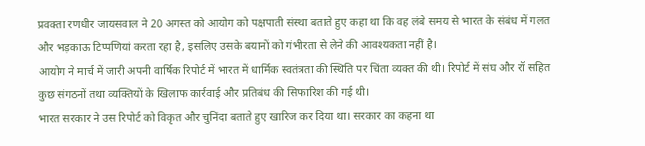प्रवक्ता रणधीर जायसवाल ने 20 अगस्त को आयोग को पक्षपाती संस्था बताते हुए कहा था कि वह लंबे समय से भारत के संबंध में गलत और भड़काऊ टिप्पणियां करता रहा है, इसलिए उसके बयानों को गंभीरता से लेने की आवश्यकता नहीं है।
आयोग ने मार्च में जारी अपनी वार्षिक रिपोर्ट में भारत में धार्मिक स्वतंत्रता की स्थिति पर चिंता व्यक्त की थी। रिपोर्ट में संघ और रॉ सहित कुछ संगठनों तथा व्यक्तियों के खिलाफ कार्रवाई और प्रतिबंध की सिफारिश की गई थी।
भारत सरकार ने उस रिपोर्ट को विकृत और चुनिंदा बताते हुए खारिज कर दिया था। सरकार का कहना था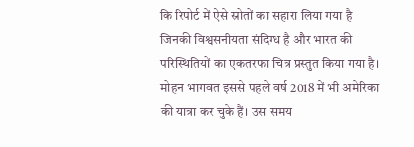कि रिपोर्ट में ऐसे स्रोतों का सहारा लिया गया है जिनकी विश्वसनीयता संदिग्ध है और भारत की परिस्थितियों का एकतरफा चित्र प्रस्तुत किया गया है।
मोहन भागवत इससे पहले वर्ष 2018 में भी अमेरिका की यात्रा कर चुके हैं। उस समय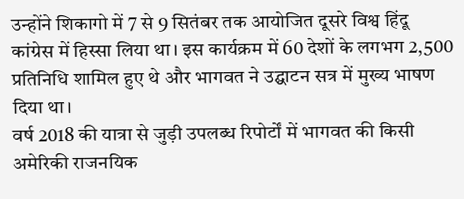उन्होंने शिकागो में 7 से 9 सितंबर तक आयोजित दूसरे विश्व हिंदू कांग्रेस में हिस्सा लिया था। इस कार्यक्रम में 60 देशों के लगभग 2,500 प्रतिनिधि शामिल हुए थे और भागवत ने उद्घाटन सत्र में मुख्य भाषण दिया था।
वर्ष 2018 की यात्रा से जुड़ी उपलब्ध रिपोर्टों में भागवत की किसी अमेरिकी राजनयिक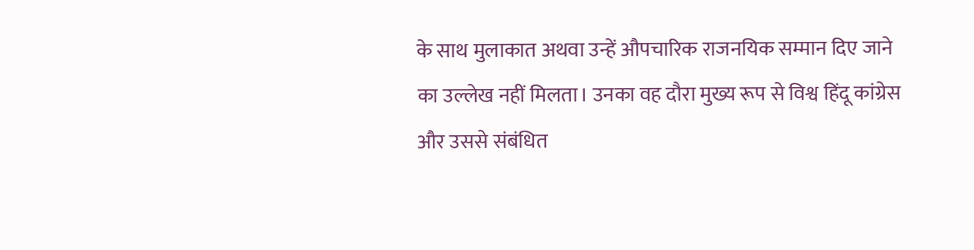के साथ मुलाकात अथवा उन्हें औपचारिक राजनयिक सम्मान दिए जाने का उल्लेख नहीं मिलता। उनका वह दौरा मुख्य रूप से विश्व हिंदू कांग्रेस और उससे संबंधित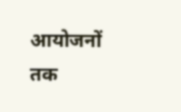आयोजनों तक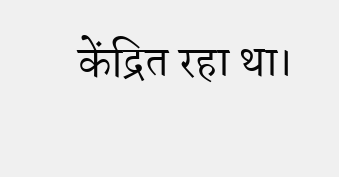केंद्रित रहा था।